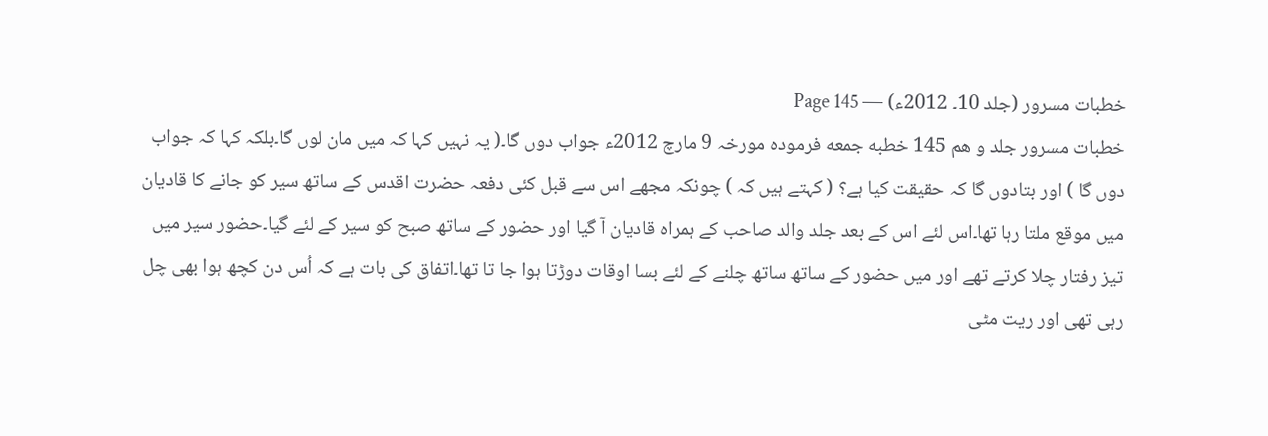خطبات مسرور (جلد 10۔ 2012ء) — Page 145
خطبات مسرور جلد و هم 145 خطبه جمعه فرمودہ مورخہ 9 مارچ 2012ء جواب دوں گا۔( یہ نہیں کہا کہ میں مان لوں گا۔بلکہ کہا کہ جواب دوں گا ) اور بتادوں گا کہ حقیقت کیا ہے؟ ( کہتے ہیں کہ ) چونکہ مجھے اس سے قبل کئی دفعہ حضرت اقدس کے ساتھ سیر کو جانے کا قادیان میں موقع ملتا رہا تھا۔اس لئے اس کے بعد جلد والد صاحب کے ہمراہ قادیان آ گیا اور حضور کے ساتھ صبح کو سیر کے لئے گیا۔حضور سیر میں تیز رفتار چلا کرتے تھے اور میں حضور کے ساتھ ساتھ چلنے کے لئے بسا اوقات دوڑتا ہوا جا تا تھا۔اتفاق کی بات ہے کہ اُس دن کچھ ہوا بھی چل رہی تھی اور ریت مٹی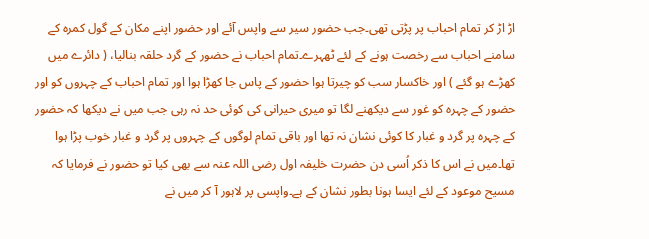اڑ اڑ کر تمام احباب پر پڑتی تھی۔جب حضور سیر سے واپس آئے اور حضور اپنے مکان کے گول کمرہ کے سامنے احباب سے رخصت ہونے کے لئے ٹھہرے۔تمام احباب نے حضور کے گرد حلقہ بنالیا، ( دائرے میں کھڑے ہو گئے ) اور خاکسار سب کو چیرتا ہوا حضور کے پاس جا کھڑا ہوا اور تمام احباب کے چہروں کو اور حضور کے چہرہ کو غور سے دیکھنے لگا تو میری حیرانی کی کوئی حد نہ رہی جب میں نے دیکھا کہ حضور کے چہرہ پر گرد و غبار کا کوئی نشان نہ تھا اور باقی تمام لوگوں کے چہروں پر گرد و غبار خوب پڑا ہوا تھا۔میں نے اس کا ذکر اُسی دن حضرت خلیفہ اول رضی اللہ عنہ سے بھی کیا تو حضور نے فرمایا کہ مسیح موعود کے لئے ایسا ہونا بطور نشان کے ہے۔واپسی پر لاہور آ کر میں نے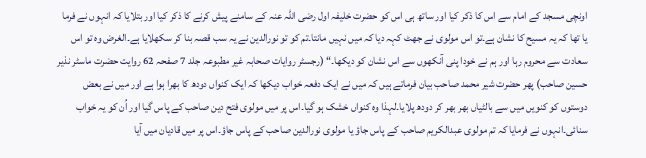اونچی مسجد کے امام سے اس کا ذکر کیا اور ساتھ ہی اس کو حضرت خلیفہ اول رضی اللہ عنہ کے سامنے پیش کرنے کا ذکر کیا اور بتلایا کہ انہوں نے فرما یا تھا کہ یہ مسیح کا نشان ہے۔تو اس مولوی نے جھٹ کہہ دیا کہ میں نہیں مانتا۔تم کو تو نورالدین نے یہ سب قصہ بنا کر سکھلایا ہے۔الغرض وہ تو اس سعادت سے محروم رہا اور ہم نے خودا پنی آنکھوں سے اس نشان کو دیکھا۔“ (رجسٹر روایات صحابہ غیر مطبوعہ جلد 7 صفحہ 62 روایت حضرت ماسٹر نذیر حسین صاحب) پھر حضرت شیر محمد صاحب بیان فرماتے ہیں کہ میں نے ایک دفعہ خواب دیکھا کہ ایک کنواں دودھ کا بھرا ہوا ہے اور میں نے بعض دوستوں کو کنویں میں سے بالٹیاں بھر بھر کر دودھ پلایا۔لہذا وہ کنواں خشک ہو گیا۔اس پر میں مولوی فتح دین صاحب کے پاس گیا اور اُن کو یہ خواب سنائی۔انہوں نے فرمایا کہ تم مولوی عبدالکریم صاحب کے پاس جاؤ یا مولوی نورالدین صاحب کے پاس جاؤ۔اس پر میں قادیان میں آیا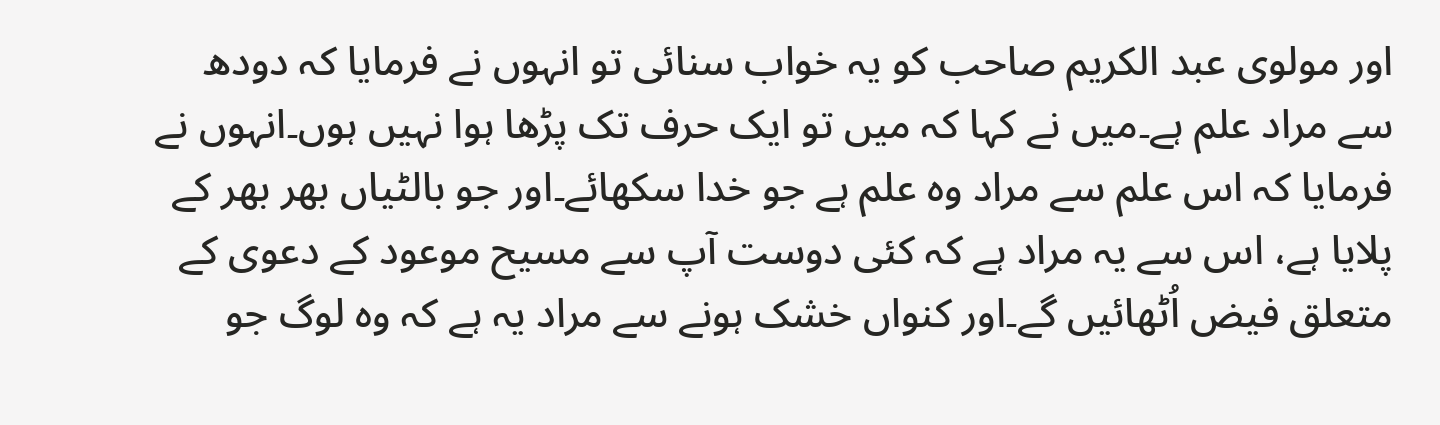اور مولوی عبد الکریم صاحب کو یہ خواب سنائی تو انہوں نے فرمایا کہ دودھ سے مراد علم ہے۔میں نے کہا کہ میں تو ایک حرف تک پڑھا ہوا نہیں ہوں۔انہوں نے فرمایا کہ اس علم سے مراد وہ علم ہے جو خدا سکھائے۔اور جو بالٹیاں بھر بھر کے پلایا ہے، اس سے یہ مراد ہے کہ کئی دوست آپ سے مسیح موعود کے دعوی کے متعلق فیض اُٹھائیں گے۔اور کنواں خشک ہونے سے مراد یہ ہے کہ وہ لوگ جو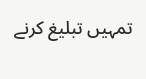تمہیں تبلیغ کرنے